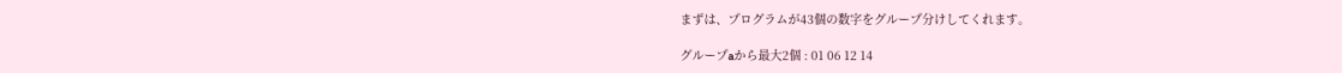まずは、プログラムが43個の数字をグループ分けしてくれます。

グループaから最大2個 : 01 06 12 14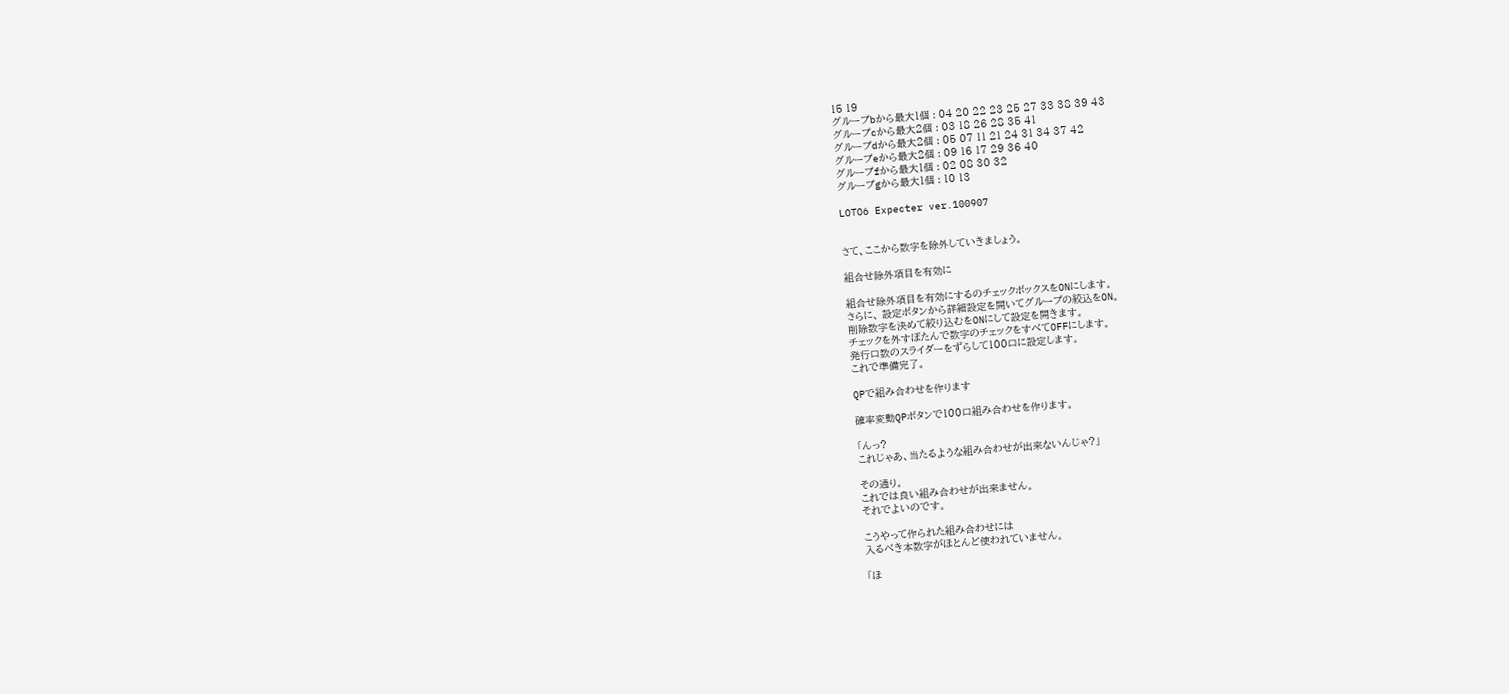15 19
グループbから最大1個 : 04 20 22 23 25 27 33 38 39 43
グループcから最大2個 : 03 18 26 28 35 41
グループdから最大2個 : 05 07 11 21 24 31 34 37 42
グループeから最大2個 : 09 16 17 29 36 40
グループfから最大1個 : 02 08 30 32
グループgから最大1個 : 10 13

LOTO6 Expecter ver.100907


さて、ここから数字を除外していきましょう。

組合せ除外項目を有効に

組合せ除外項目を有効にするのチェックボックスをONにします。
さらに、 設定ボタンから詳細設定を開いてグループの絞込をON。
削除数字を決めて絞り込むをONにして設定を開きます。
チェックを外すぼたんで数字のチェックをすべてOFFにします。
発行口数のスライダーをずらして100口に設定します。
これで準備完了。

QPで組み合わせを作ります

確率変動QPボタンで100口組み合わせを作ります。

「んっ?
これじゃあ、当たるような組み合わせが出来ないんじゃ?」

その通り。
これでは良い組み合わせが出来ません。
それでよいのです。

こうやって作られた組み合わせには
入るべき本数字がほとんど使われていません。

「ほ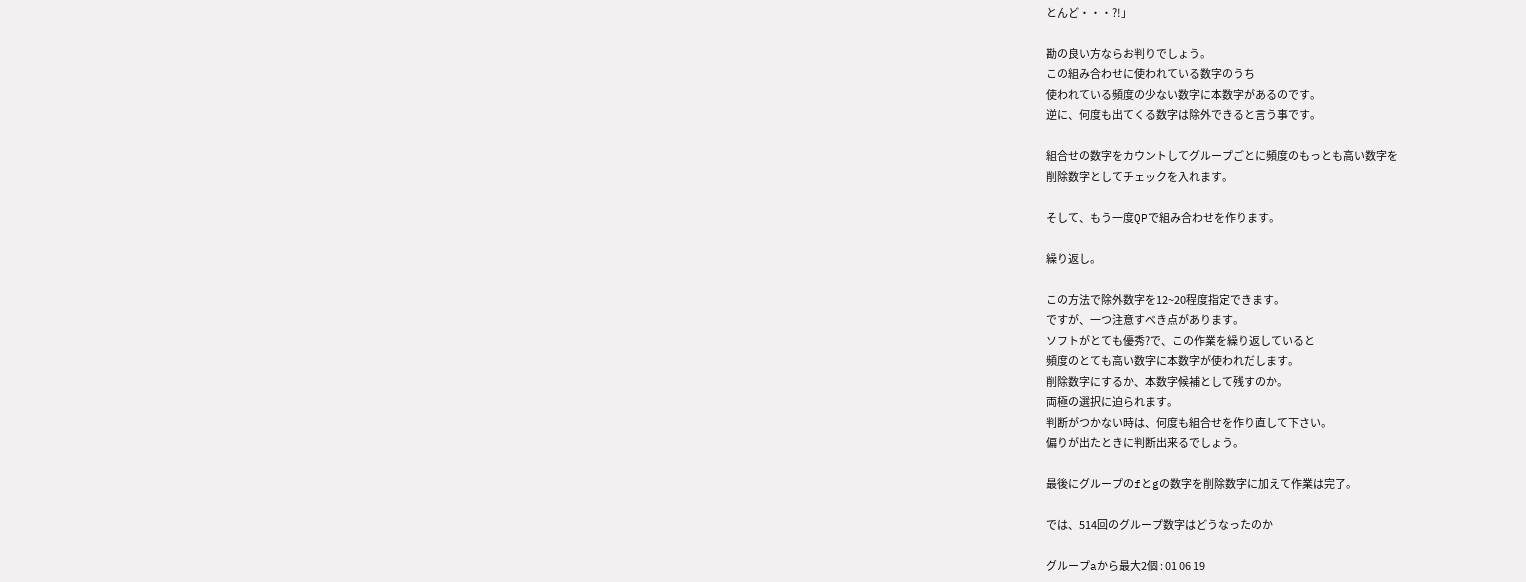とんど・・・?!」

勘の良い方ならお判りでしょう。
この組み合わせに使われている数字のうち
使われている頻度の少ない数字に本数字があるのです。
逆に、何度も出てくる数字は除外できると言う事です。

組合せの数字をカウントしてグループごとに頻度のもっとも高い数字を
削除数字としてチェックを入れます。

そして、もう一度QPで組み合わせを作ります。

繰り返し。

この方法で除外数字を12~20程度指定できます。
ですが、一つ注意すべき点があります。
ソフトがとても優秀?で、この作業を繰り返していると
頻度のとても高い数字に本数字が使われだします。
削除数字にするか、本数字候補として残すのか。
両極の選択に迫られます。
判断がつかない時は、何度も組合せを作り直して下さい。
偏りが出たときに判断出来るでしょう。

最後にグループのfとgの数字を削除数字に加えて作業は完了。

では、514回のグループ数字はどうなったのか

グループaから最大2個 : 01 06 19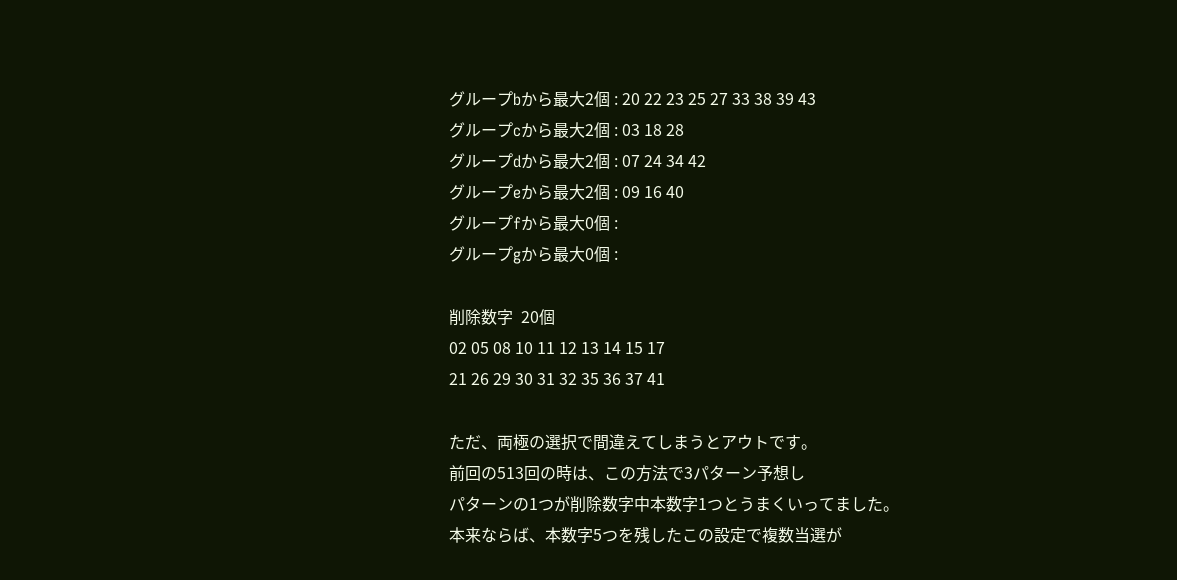グループbから最大2個 : 20 22 23 25 27 33 38 39 43
グループcから最大2個 : 03 18 28
グループdから最大2個 : 07 24 34 42
グループeから最大2個 : 09 16 40
グループfから最大0個 :
グループgから最大0個 :

削除数字  20個
02 05 08 10 11 12 13 14 15 17
21 26 29 30 31 32 35 36 37 41

ただ、両極の選択で間違えてしまうとアウトです。
前回の513回の時は、この方法で3パターン予想し
パターンの1つが削除数字中本数字1つとうまくいってました。
本来ならば、本数字5つを残したこの設定で複数当選が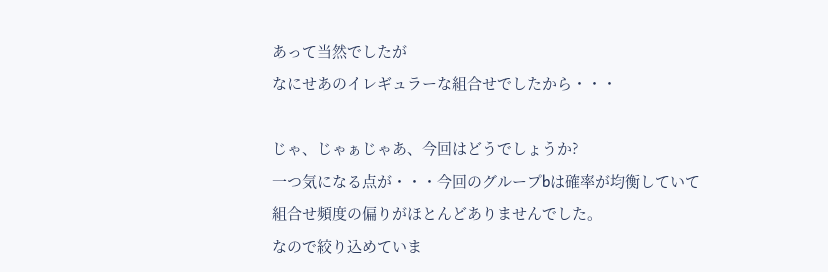あって当然でしたが
なにせあのイレギュラーな組合せでしたから・・・

じゃ、じゃぁじゃあ、今回はどうでしょうか?
一つ気になる点が・・・今回のグループbは確率が均衡していて
組合せ頻度の偏りがほとんどありませんでした。
なので絞り込めていま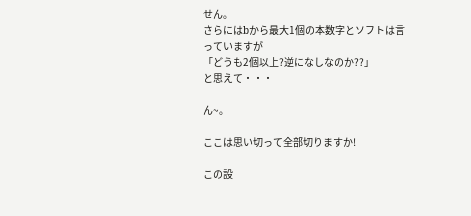せん。
さらにはbから最大1個の本数字とソフトは言っていますが
「どうも2個以上?逆になしなのか??」
と思えて・・・

ん~。

ここは思い切って全部切りますか!

この設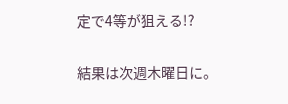定で4等が狙える!?

結果は次週木曜日に。